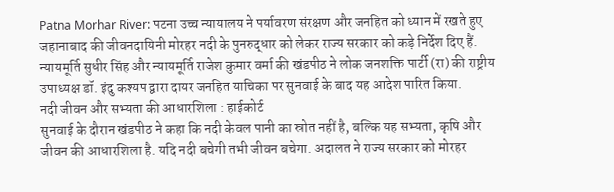Patna Morhar River: पटना उच्च न्यायालय ने पर्यावरण संरक्षण और जनहित को ध्यान में रखते हुए जहानाबाद की जीवनदायिनी मोरहर नदी के पुनरुद्धार को लेकर राज्य सरकार को कड़े निर्देश दिए हैं. न्यायमूर्ति सुधीर सिंह और न्यायमूर्ति राजेश कुमार वर्मा की खंडपीठ ने लोक जनशक्ति पार्टी (रा) की राष्ट्रीय उपाध्यक्ष डॉ. इंदु कश्यप द्वारा दायर जनहित याचिका पर सुनवाई के बाद यह आदेश पारित किया.
नदी जीवन और सभ्यता की आधारशिला : हाईकोर्ट
सुनवाई के दौरान खंडपीठ ने कहा कि नदी केवल पानी का स्रोत नहीं है, बल्कि यह सभ्यता, कृषि और जीवन की आधारशिला है. यदि नदी बचेगी तभी जीवन बचेगा. अदालत ने राज्य सरकार को मोरहर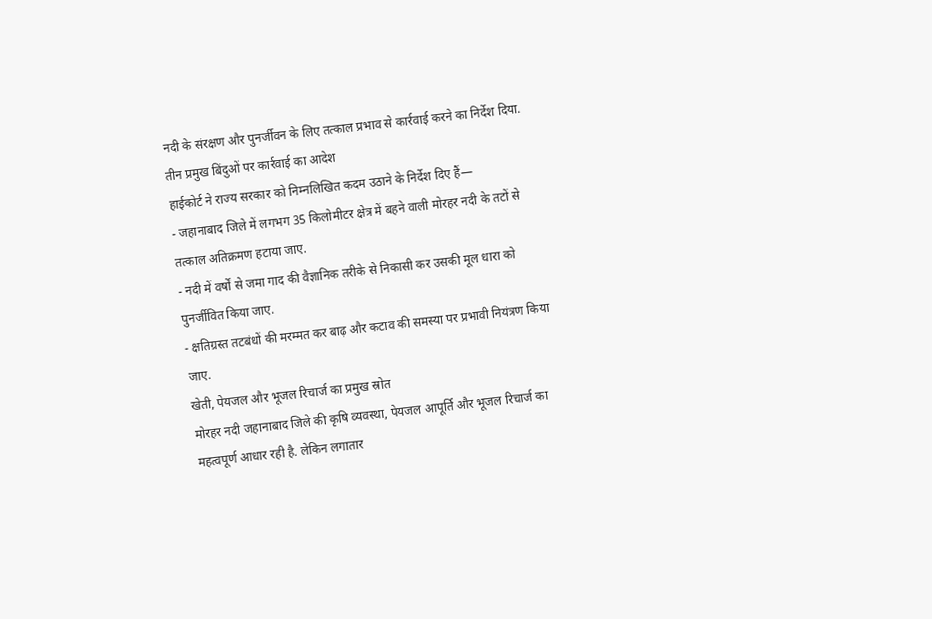नदी के संरक्षण और पुनर्जीवन के लिए तत्काल प्रभाव से कार्रवाई करने का निर्देश दिया.
तीन प्रमुख बिंदुओं पर कार्रवाई का आदेश
हाईकोर्ट ने राज्य सरकार को निम्नलिखित कदम उठाने के निर्देश दिए हैं—
- जहानाबाद जिले में लगभग 35 किलोमीटर क्षेत्र में बहने वाली मोरहर नदी के तटों से तत्काल अतिक्रमण हटाया जाए.
- नदी में वर्षों से जमा गाद की वैज्ञानिक तरीके से निकासी कर उसकी मूल धारा को पुनर्जीवित किया जाए.
- क्षतिग्रस्त तटबंधों की मरम्मत कर बाढ़ और कटाव की समस्या पर प्रभावी नियंत्रण किया जाए.
खेती, पेयजल और भूजल रिचार्ज का प्रमुख स्रोत
मोरहर नदी जहानाबाद जिले की कृषि व्यवस्था, पेयजल आपूर्ति और भूजल रिचार्ज का महत्वपूर्ण आधार रही है. लेकिन लगातार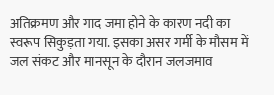अतिक्रमण और गाद जमा होने के कारण नदी का स्वरूप सिकुड़ता गया. इसका असर गर्मी के मौसम में जल संकट और मानसून के दौरान जलजमाव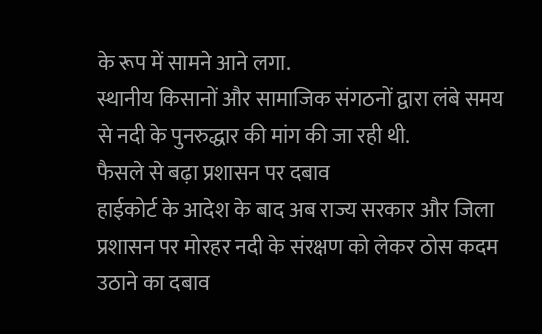के रूप में सामने आने लगा.
स्थानीय किसानों और सामाजिक संगठनों द्वारा लंबे समय से नदी के पुनरुद्धार की मांग की जा रही थी.
फैसले से बढ़ा प्रशासन पर दबाव
हाईकोर्ट के आदेश के बाद अब राज्य सरकार और जिला प्रशासन पर मोरहर नदी के संरक्षण को लेकर ठोस कदम उठाने का दबाव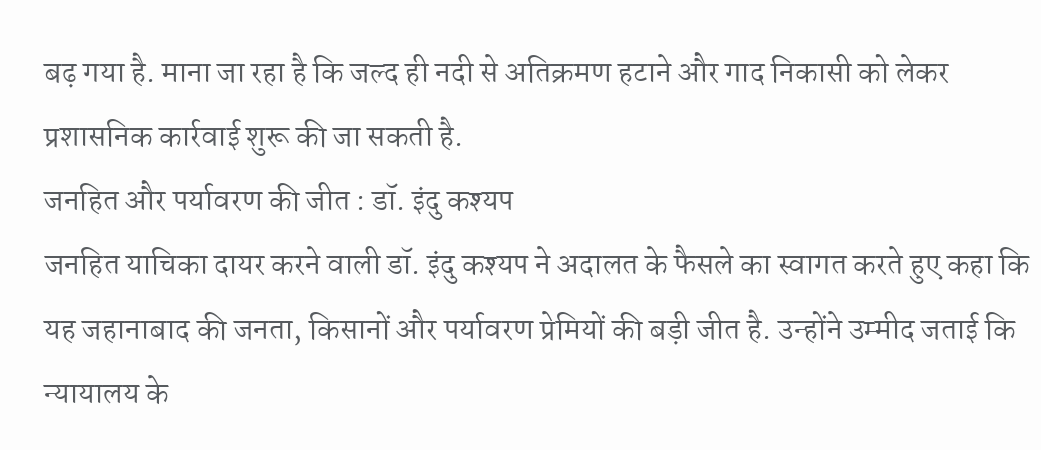बढ़ गया है. माना जा रहा है कि जल्द ही नदी से अतिक्रमण हटाने और गाद निकासी को लेकर प्रशासनिक कार्रवाई शुरू की जा सकती है.
जनहित और पर्यावरण की जीत : डॉ. इंदु कश्यप
जनहित याचिका दायर करने वाली डॉ. इंदु कश्यप ने अदालत के फैसले का स्वागत करते हुए कहा कि यह जहानाबाद की जनता, किसानों और पर्यावरण प्रेमियों की बड़ी जीत है. उन्होंने उम्मीद जताई कि न्यायालय के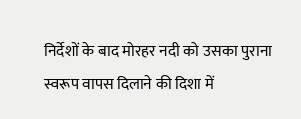निर्देशों के बाद मोरहर नदी को उसका पुराना स्वरूप वापस दिलाने की दिशा में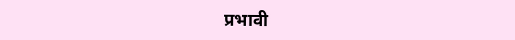प्रभावी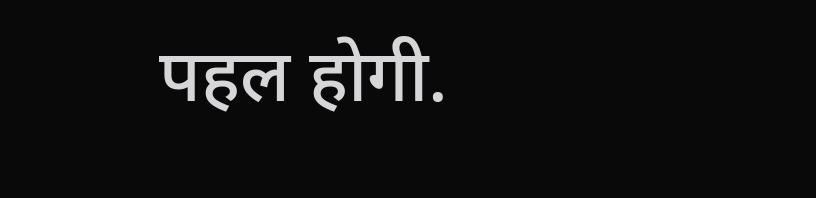पहल होगी.